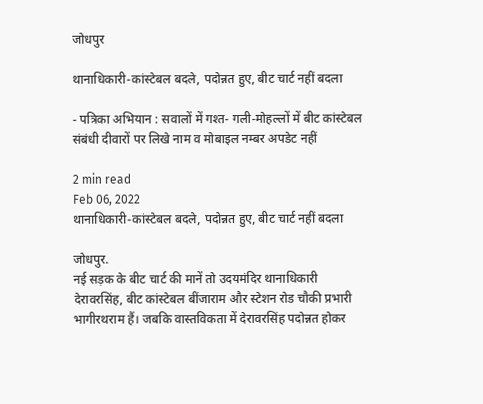जोधपुर

थानाधिकारी-कांस्टेबल बदले, पदोन्नत हुए, बीट चार्ट नहीं बदला

- पत्रिका अभियान : सवालों में गश्त- गली-मोहल्लों में बीट कांस्टेबल संबंधी दीवारों पर लिखे नाम व मोबाइल नम्बर अपडेट नहीं

2 min read
Feb 06, 2022
थानाधिकारी-कांस्टेबल बदले, पदोन्नत हुए, बीट चार्ट नहीं बदला

जोधपुर.
नई सड़क के बीट चार्ट की मानें तो उदयमंदिर थानाधिकारी देरावरसिंह, बीट कांस्टेबल बींजाराम और स्टेशन रोड चौकी प्रभारी भागीरथराम हैं। जबकि वास्तविकता में देरावरसिंह पदोन्नत होकर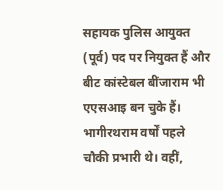सहायक पुलिस आयुक्त (पूर्व) पद पर नियुक्त हैं और बीट कांस्टेबल बींजाराम भी एएसआइ बन चुके हैं। भागीरथराम वर्षों पहले चौकी प्रभारी थे। वहीं,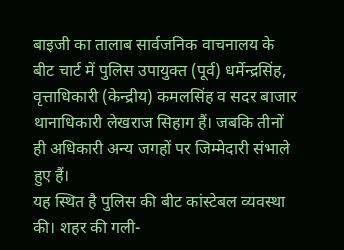बाइजी का तालाब सार्वजनिक वाचनालय के बीट चार्ट में पुलिस उपायुक्त (पूर्व) धर्मेन्द्रसिंह, वृत्ताधिकारी (केन्द्रीय) कमलसिंह व सदर बाजार थानाधिकारी लेखराज सिहाग हैं। जबकि तीनों ही अधिकारी अन्य जगहों पर जिम्मेदारी संभाले हुए हैं।
यह स्थित है पुलिस की बीट कांस्टेबल व्यवस्था की। शहर की गली-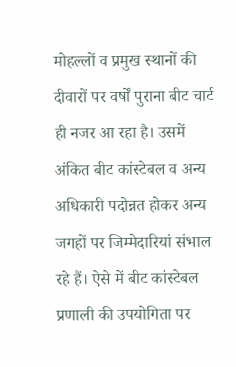मोहल्लों व प्रमुख स्थानों की दीवारों पर वर्षों पुराना बीट चार्ट ही नजर आ रहा है। उसमें अंकित बीट कांस्टेबल व अन्य अधिकारी पदोन्नत होकर अन्य जगहों पर जिम्मेदारियां संभाल रहे हैं। ऐसे में बीट कांस्टेबल प्रणाली की उपयोगिता पर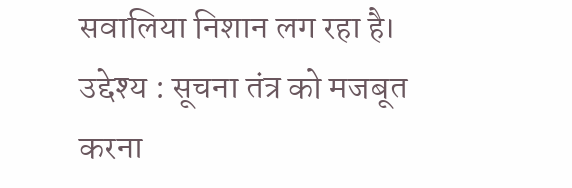सवालिया निशान लग रहा है।
उद्देश्य : सूचना तंत्र को मजबूत करना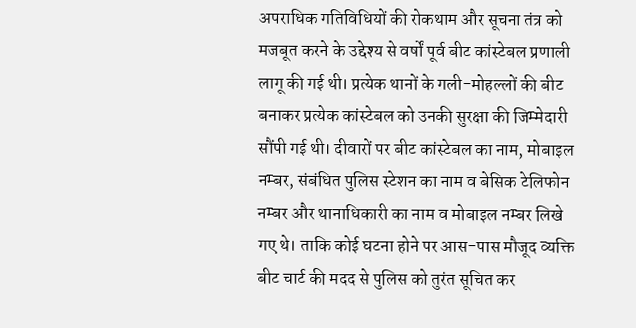अपराधिक गतिविधियों की रोकथाम और सूचना तंत्र को मजबूत करने के उद्देश्य से वर्षों पूर्व बीट कांस्टेबल प्रणाली लागू की गई थी। प्रत्येक थानों के गली-मोहल्लों की बीट बनाकर प्रत्येक कांस्टेबल को उनकी सुरक्षा की जिम्मेदारी सौंपी गई थी। दीवारों पर बीट कांस्टेबल का नाम, मोबाइल नम्बर, संबंधित पुलिस स्टेशन का नाम व बेसिक टेलिफोन नम्बर और थानाधिकारी का नाम व मोबाइल नम्बर लिखे गए थे। ताकि कोई घटना होने पर आस-पास मौजूद व्यक्ति बीट चार्ट की मदद से पुलिस को तुरंत सूचित कर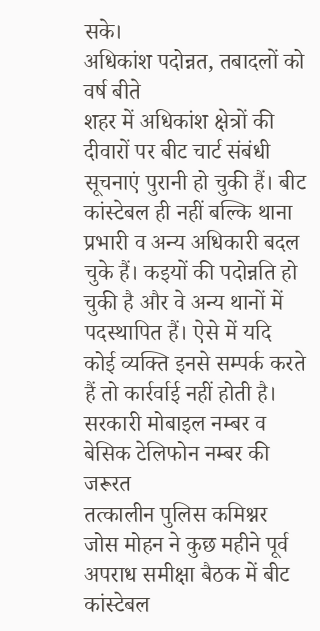सके।
अधिकांश पदोन्नत, तबादलों को वर्ष बीते
शहर में अधिकांश क्षेत्रों की दीवारों पर बीट चार्ट संबंधी सूचनाएं पुरानी हो चुकी हैं। बीट कांस्टेबल ही नहीं बल्कि थाना प्रभारी व अन्य अधिकारी बदल चुके हैं। कइयों की पदोन्नति हो चुकी है और वे अन्य थानों में पदस्थापित हैं। ऐसे में यदि कोई व्यक्ति इनसे सम्पर्क करते हैं तो कार्रर्वाई नहीं होती है।
सरकारी मोबाइल नम्बर व बेसिक टेलिफोन नम्बर की जरूरत
तत्कालीन पुलिस कमिश्नर जोस मोहन ने कुछ महीने पूर्व अपराध समीक्षा बैठक में बीट कांस्टेबल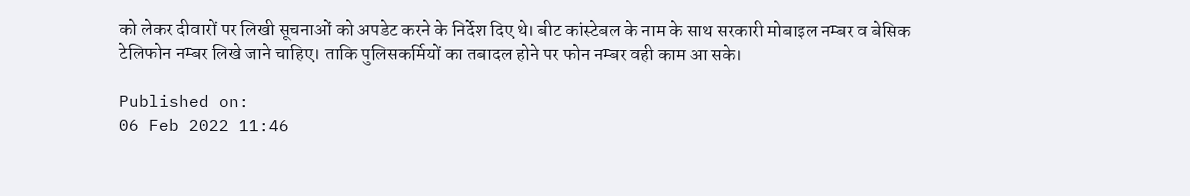को लेकर दीवारों पर लिखी सूचनाओं को अपडेट करने के निर्देश दिए थे। बीट कांस्टेबल के नाम के साथ सरकारी मोबाइल नम्बर व बेसिक टेलिफोन नम्बर लिखे जाने चाहिए। ताकि पुलिसकर्मियों का तबादल होने पर फोन नम्बर वही काम आ सके।

Published on:
06 Feb 2022 11:46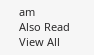am
Also Read
View All